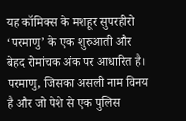यह कॉमिक्स के मशहूर सुपरहीरो ‘परमाणु’ के एक शुरुआती और बेहद रोमांचक अंक पर आधारित है। परमाणु, जिसका असली नाम विनय है और जो पेशे से एक पुलिस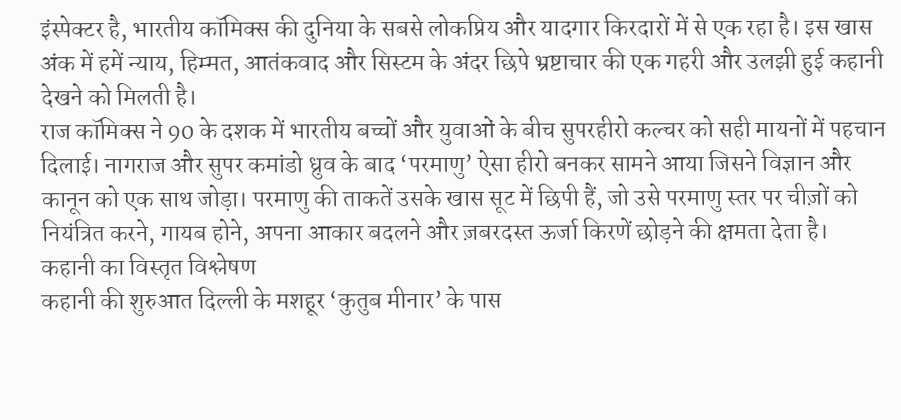इंस्पेक्टर है, भारतीय कॉमिक्स की दुनिया के सबसे लोकप्रिय और यादगार किरदारों में से एक रहा है। इस खास अंक में हमें न्याय, हिम्मत, आतंकवाद और सिस्टम के अंदर छिपे भ्रष्टाचार की एक गहरी और उलझी हुई कहानी देखने को मिलती है।
राज कॉमिक्स ने 90 के दशक में भारतीय बच्चों और युवाओं के बीच सुपरहीरो कल्चर को सही मायनों में पहचान दिलाई। नागराज और सुपर कमांडो ध्रुव के बाद ‘परमाणु’ ऐसा हीरो बनकर सामने आया जिसने विज्ञान और कानून को एक साथ जोड़ा। परमाणु की ताकतें उसके खास सूट में छिपी हैं, जो उसे परमाणु स्तर पर चीज़ों को नियंत्रित करने, गायब होने, अपना आकार बदलने और ज़बरदस्त ऊर्जा किरणें छोड़ने की क्षमता देता है।
कहानी का विस्तृत विश्लेषण
कहानी की शुरुआत दिल्ली के मशहूर ‘कुतुब मीनार’ के पास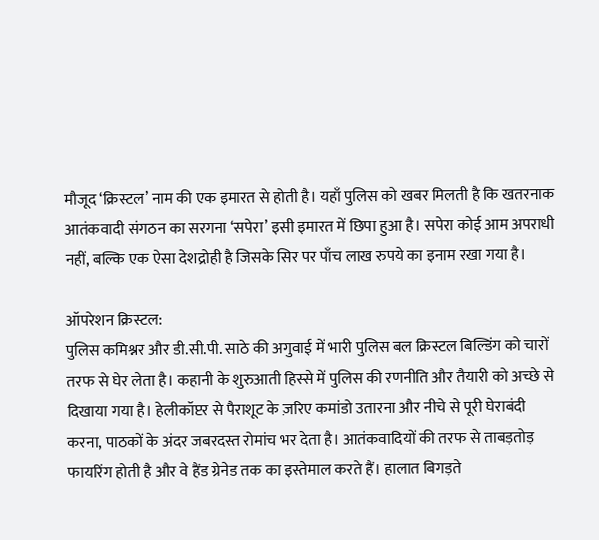मौजूद ‘क्रिस्टल’ नाम की एक इमारत से होती है। यहाँ पुलिस को खबर मिलती है कि खतरनाक आतंकवादी संगठन का सरगना ‘सपेरा’ इसी इमारत में छिपा हुआ है। सपेरा कोई आम अपराधी नहीं, बल्कि एक ऐसा देशद्रोही है जिसके सिर पर पाँच लाख रुपये का इनाम रखा गया है।

ऑपरेशन क्रिस्टल:
पुलिस कमिश्नर और डी.सी.पी. साठे की अगुवाई में भारी पुलिस बल क्रिस्टल बिल्डिंग को चारों तरफ से घेर लेता है। कहानी के शुरुआती हिस्से में पुलिस की रणनीति और तैयारी को अच्छे से दिखाया गया है। हेलीकॉप्टर से पैराशूट के ज़रिए कमांडो उतारना और नीचे से पूरी घेराबंदी करना, पाठकों के अंदर जबरदस्त रोमांच भर देता है। आतंकवादियों की तरफ से ताबड़तोड़ फायरिंग होती है और वे हैंड ग्रेनेड तक का इस्तेमाल करते हैं। हालात बिगड़ते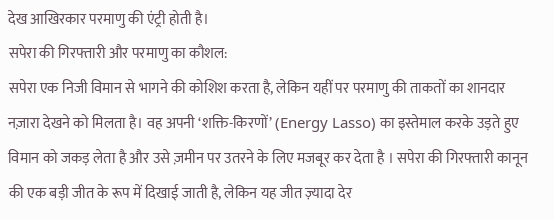देख आखिरकार परमाणु की एंट्री होती है।
सपेरा की गिरफ्तारी और परमाणु का कौशल:
सपेरा एक निजी विमान से भागने की कोशिश करता है, लेकिन यहीं पर परमाणु की ताकतों का शानदार नज़ारा देखने को मिलता है। वह अपनी ‘शक्ति-किरणों’ (Energy Lasso) का इस्तेमाल करके उड़ते हुए विमान को जकड़ लेता है और उसे ज़मीन पर उतरने के लिए मजबूर कर देता है । सपेरा की गिरफ्तारी कानून की एक बड़ी जीत के रूप में दिखाई जाती है, लेकिन यह जीत ज़्यादा देर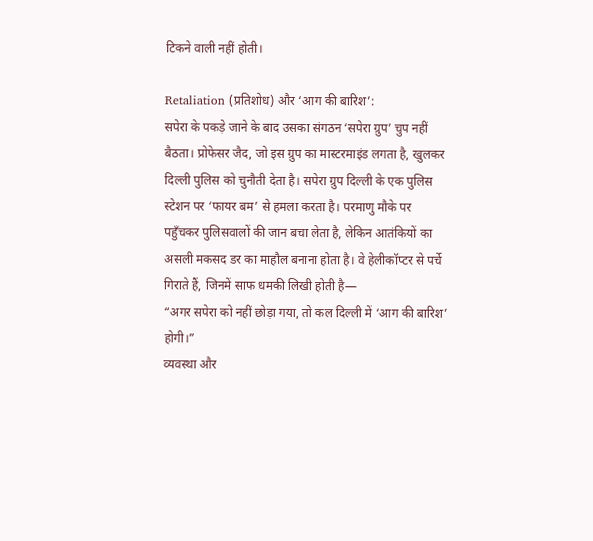टिकने वाली नहीं होती।

Retaliation (प्रतिशोध) और ‘आग की बारिश’:
सपेरा के पकड़े जाने के बाद उसका संगठन ‘सपेरा ग्रुप’ चुप नहीं बैठता। प्रोफेसर जैद, जो इस ग्रुप का मास्टरमाइंड लगता है, खुलकर दिल्ली पुलिस को चुनौती देता है। सपेरा ग्रुप दिल्ली के एक पुलिस स्टेशन पर ‘फायर बम’ से हमला करता है। परमाणु मौके पर पहुँचकर पुलिसवालों की जान बचा लेता है, लेकिन आतंकियों का असली मकसद डर का माहौल बनाना होता है। वे हेलीकॉप्टर से पर्चे गिराते हैं, जिनमें साफ धमकी लिखी होती है—
“अगर सपेरा को नहीं छोड़ा गया, तो कल दिल्ली में ‘आग की बारिश’ होगी।”
व्यवस्था और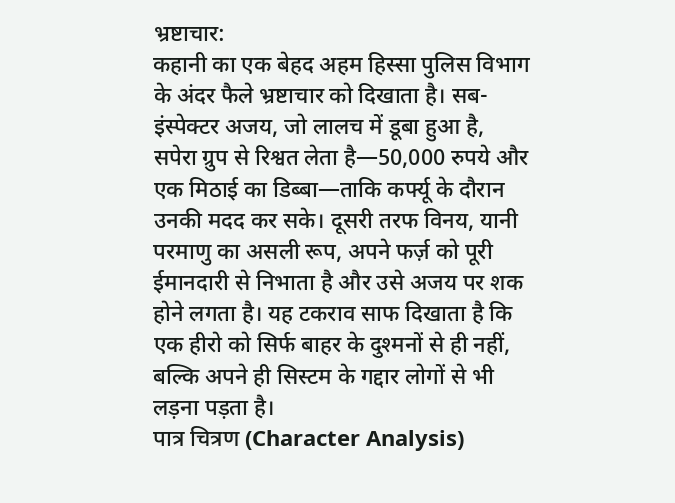भ्रष्टाचार:
कहानी का एक बेहद अहम हिस्सा पुलिस विभाग के अंदर फैले भ्रष्टाचार को दिखाता है। सब-इंस्पेक्टर अजय, जो लालच में डूबा हुआ है, सपेरा ग्रुप से रिश्वत लेता है—50,000 रुपये और एक मिठाई का डिब्बा—ताकि कर्फ्यू के दौरान उनकी मदद कर सके। दूसरी तरफ विनय, यानी परमाणु का असली रूप, अपने फर्ज़ को पूरी ईमानदारी से निभाता है और उसे अजय पर शक होने लगता है। यह टकराव साफ दिखाता है कि एक हीरो को सिर्फ बाहर के दुश्मनों से ही नहीं, बल्कि अपने ही सिस्टम के गद्दार लोगों से भी लड़ना पड़ता है।
पात्र चित्रण (Character Analysis)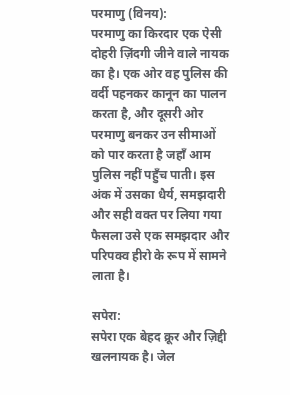परमाणु (विनय):
परमाणु का किरदार एक ऐसी दोहरी ज़िंदगी जीने वाले नायक का है। एक ओर वह पुलिस की वर्दी पहनकर कानून का पालन करता है, और दूसरी ओर परमाणु बनकर उन सीमाओं को पार करता है जहाँ आम पुलिस नहीं पहुँच पाती। इस अंक में उसका धैर्य, समझदारी और सही वक्त पर लिया गया फैसला उसे एक समझदार और परिपक्व हीरो के रूप में सामने लाता है।

सपेरा:
सपेरा एक बेहद क्रूर और ज़िद्दी खलनायक है। जेल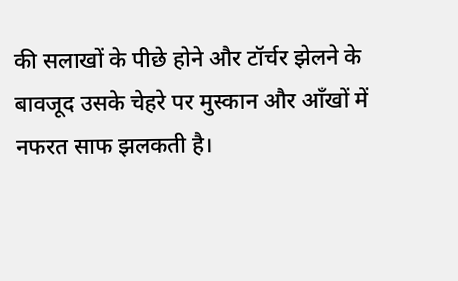की सलाखों के पीछे होने और टॉर्चर झेलने के बावजूद उसके चेहरे पर मुस्कान और आँखों में नफरत साफ झलकती है।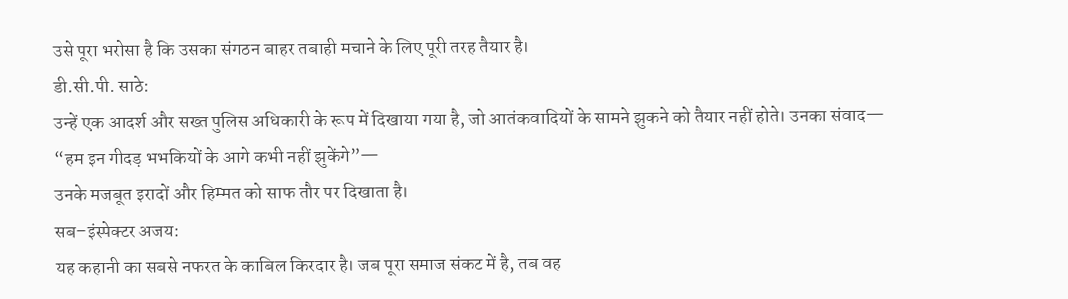उसे पूरा भरोसा है कि उसका संगठन बाहर तबाही मचाने के लिए पूरी तरह तैयार है।
डी.सी.पी. साठे:
उन्हें एक आदर्श और सख्त पुलिस अधिकारी के रूप में दिखाया गया है, जो आतंकवादियों के सामने झुकने को तैयार नहीं होते। उनका संवाद—
“हम इन गीदड़ भभकियों के आगे कभी नहीं झुकेंगे”—
उनके मजबूत इरादों और हिम्मत को साफ तौर पर दिखाता है।
सब–इंस्पेक्टर अजय:
यह कहानी का सबसे नफरत के काबिल किरदार है। जब पूरा समाज संकट में है, तब वह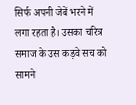सिर्फ अपनी जेबें भरने में लगा रहता है। उसका चरित्र समाज के उस कड़वे सच को सामने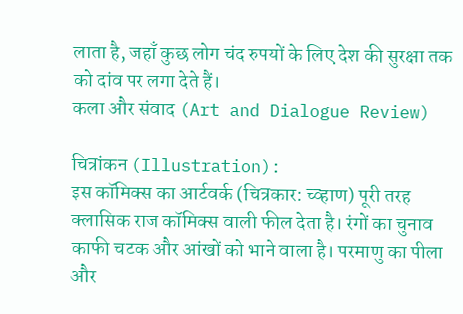लाता है, जहाँ कुछ लोग चंद रुपयों के लिए देश की सुरक्षा तक को दांव पर लगा देते हैं।
कला और संवाद (Art and Dialogue Review)

चित्रांकन (Illustration):
इस कॉमिक्स का आर्टवर्क (चित्रकार: च्व्हाण) पूरी तरह क्लासिक राज कॉमिक्स वाली फील देता है। रंगों का चुनाव काफी चटक और आंखों को भाने वाला है। परमाणु का पीला और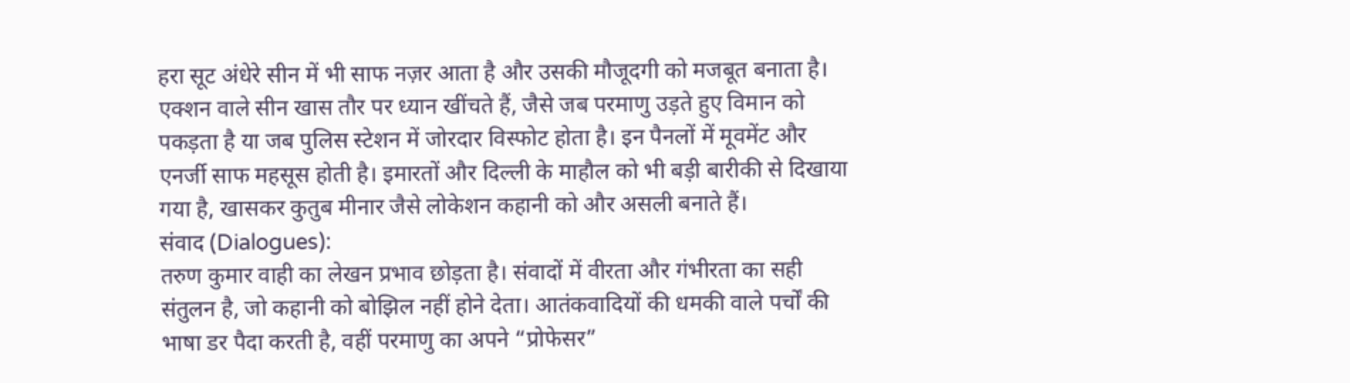हरा सूट अंधेरे सीन में भी साफ नज़र आता है और उसकी मौजूदगी को मजबूत बनाता है। एक्शन वाले सीन खास तौर पर ध्यान खींचते हैं, जैसे जब परमाणु उड़ते हुए विमान को पकड़ता है या जब पुलिस स्टेशन में जोरदार विस्फोट होता है। इन पैनलों में मूवमेंट और एनर्जी साफ महसूस होती है। इमारतों और दिल्ली के माहौल को भी बड़ी बारीकी से दिखाया गया है, खासकर कुतुब मीनार जैसे लोकेशन कहानी को और असली बनाते हैं।
संवाद (Dialogues):
तरुण कुमार वाही का लेखन प्रभाव छोड़ता है। संवादों में वीरता और गंभीरता का सही संतुलन है, जो कहानी को बोझिल नहीं होने देता। आतंकवादियों की धमकी वाले पर्चों की भाषा डर पैदा करती है, वहीं परमाणु का अपने “प्रोफेसर”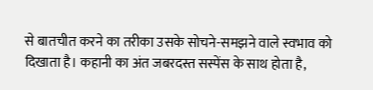से बातचीत करने का तरीका उसके सोचने-समझने वाले स्वभाव को दिखाता है। कहानी का अंत जबरदस्त सस्पेंस के साथ होता है,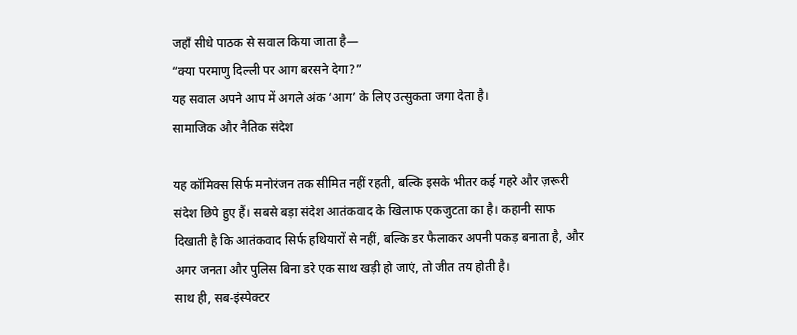जहाँ सीधे पाठक से सवाल किया जाता है—
“क्या परमाणु दिल्ली पर आग बरसने देगा?”
यह सवाल अपने आप में अगले अंक ‘आग’ के लिए उत्सुकता जगा देता है।
सामाजिक और नैतिक संदेश

यह कॉमिक्स सिर्फ मनोरंजन तक सीमित नहीं रहती, बल्कि इसके भीतर कई गहरे और ज़रूरी संदेश छिपे हुए हैं। सबसे बड़ा संदेश आतंकवाद के खिलाफ एकजुटता का है। कहानी साफ दिखाती है कि आतंकवाद सिर्फ हथियारों से नहीं, बल्कि डर फैलाकर अपनी पकड़ बनाता है, और अगर जनता और पुलिस बिना डरे एक साथ खड़ी हो जाएं, तो जीत तय होती है।
साथ ही, सब-इंस्पेक्टर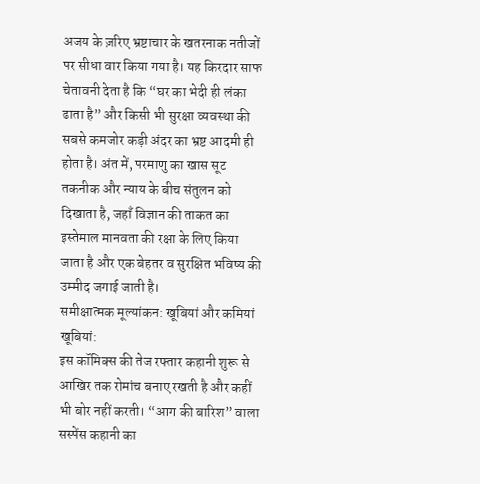अजय के ज़रिए भ्रष्टाचार के खतरनाक नतीजों पर सीधा वार किया गया है। यह किरदार साफ चेतावनी देता है कि “घर का भेदी ही लंका ढाता है” और किसी भी सुरक्षा व्यवस्था की सबसे कमजोर कड़ी अंदर का भ्रष्ट आदमी ही होता है। अंत में, परमाणु का खास सूट तकनीक और न्याय के बीच संतुलन को दिखाता है, जहाँ विज्ञान की ताकत का इस्तेमाल मानवता की रक्षा के लिए किया जाता है और एक बेहतर व सुरक्षित भविष्य की उम्मीद जगाई जाती है।
समीक्षात्मक मूल्यांकन: खूबियां और कमियां
खूबियां:
इस कॉमिक्स की तेज रफ्तार कहानी शुरू से आखिर तक रोमांच बनाए रखती है और कहीं भी बोर नहीं करती। “आग की बारिश” वाला सस्पेंस कहानी का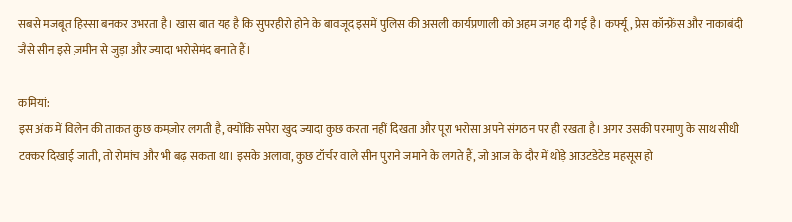सबसे मजबूत हिस्सा बनकर उभरता है। खास बात यह है कि सुपरहीरो होने के बावजूद इसमें पुलिस की असली कार्यप्रणाली को अहम जगह दी गई है। कर्फ्यू, प्रेस कॉन्फ्रेंस और नाकाबंदी जैसे सीन इसे ज़मीन से जुड़ा और ज्यादा भरोसेमंद बनाते हैं।

कमियां:
इस अंक में विलेन की ताकत कुछ कमज़ोर लगती है, क्योंकि सपेरा खुद ज्यादा कुछ करता नहीं दिखता और पूरा भरोसा अपने संगठन पर ही रखता है। अगर उसकी परमाणु के साथ सीधी टक्कर दिखाई जाती, तो रोमांच और भी बढ़ सकता था। इसके अलावा, कुछ टॉर्चर वाले सीन पुराने जमाने के लगते हैं, जो आज के दौर में थोड़े आउटडेटेड महसूस हो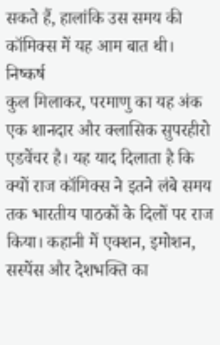सकते हैं, हालांकि उस समय की कॉमिक्स में यह आम बात थी।
निष्कर्ष
कुल मिलाकर, परमाणु का यह अंक एक शानदार और क्लासिक सुपरहीरो एडवेंचर है। यह याद दिलाता है कि क्यों राज कॉमिक्स ने इतने लंबे समय तक भारतीय पाठकों के दिलों पर राज किया। कहानी में एक्शन, इमोशन, सस्पेंस और देशभक्ति का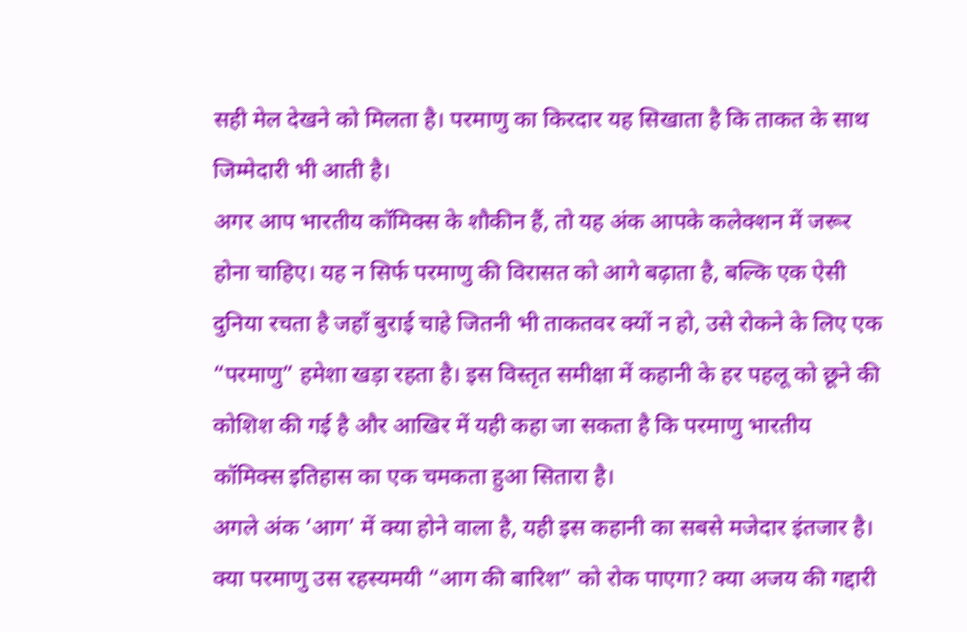सही मेल देखने को मिलता है। परमाणु का किरदार यह सिखाता है कि ताकत के साथ जिम्मेदारी भी आती है।
अगर आप भारतीय कॉमिक्स के शौकीन हैं, तो यह अंक आपके कलेक्शन में जरूर होना चाहिए। यह न सिर्फ परमाणु की विरासत को आगे बढ़ाता है, बल्कि एक ऐसी दुनिया रचता है जहाँ बुराई चाहे जितनी भी ताकतवर क्यों न हो, उसे रोकने के लिए एक “परमाणु” हमेशा खड़ा रहता है। इस विस्तृत समीक्षा में कहानी के हर पहलू को छूने की कोशिश की गई है और आखिर में यही कहा जा सकता है कि परमाणु भारतीय कॉमिक्स इतिहास का एक चमकता हुआ सितारा है।
अगले अंक ‘आग’ में क्या होने वाला है, यही इस कहानी का सबसे मजेदार इंतजार है। क्या परमाणु उस रहस्यमयी “आग की बारिश” को रोक पाएगा? क्या अजय की गद्दारी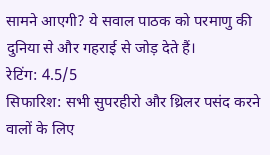सामने आएगी? ये सवाल पाठक को परमाणु की दुनिया से और गहराई से जोड़ देते हैं।
रेटिंग: 4.5/5
सिफारिश: सभी सुपरहीरो और थ्रिलर पसंद करने वालों के लिए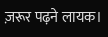ज़रूर पढ़ने लायक।